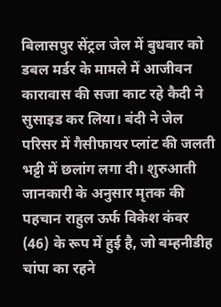बिलासपुर सेंट्रल जेल में बुधवार को डबल मर्डर के मामले में आजीवन कारावास की सजा काट रहे कैदी ने सुसाइड कर लिया। बंदी ने जेल परिसर में गैसीफायर प्लांट की जलती भट्टी में छलांग लगा दी। शुरुआती जानकारी के अनुसार मृतक की पहचान राहुल ऊर्फ विकेश कंवर (46) के रूप में हुई है, जो बम्हनीडीह चांपा का रहने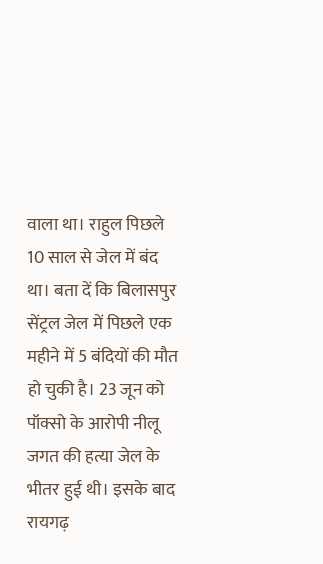वाला था। राहुल पिछले 10 साल से जेल में बंद था। बता दें कि बिलासपुर सेंट्रल जेल में पिछले एक महीने में 5 बंदियों की मौत हो चुकी है। 23 जून को पॉक्सो के आरोपी नीलू जगत की हत्या जेल के भीतर हुई थी। इसके बाद रायगढ़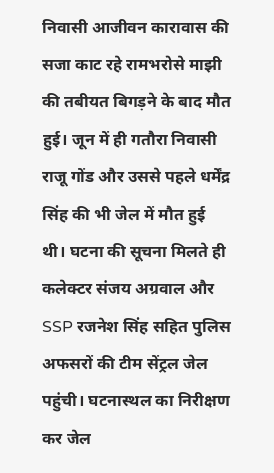निवासी आजीवन कारावास की सजा काट रहे रामभरोसे माझी की तबीयत बिगड़ने के बाद मौत हुई। जून में ही गतौरा निवासी राजू गोंड और उससे पहले धर्मेंद्र सिंह की भी जेल में मौत हुई थी। घटना की सूचना मिलते ही कलेक्टर संजय अग्रवाल और SSP रजनेश सिंह सहित पुलिस अफसरों की टीम सेंट्रल जेल पहुंची। घटनास्थल का निरीक्षण कर जेल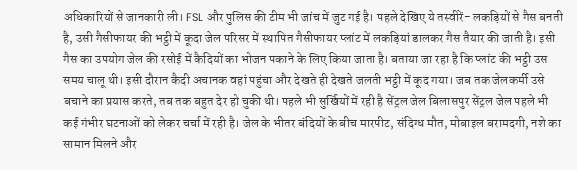अधिकारियों से जानकारी ली। FSL और पुलिस की टीम भी जांच में जुट गई है। पहले देखिए ये तस्वीरें- लकड़ियों से गैस बनती है, उसी गैसीफायर की भट्ठी में कूदा जेल परिसर में स्थापित गैसीफायर प्लांट में लकड़ियां डालकर गैस तैयार की जाती है। इसी गैस का उपयोग जेल की रसोई में कैदियों का भोजन पकाने के लिए किया जाता है। बताया जा रहा है कि प्लांट की भट्ठी उस समय चालू थी। इसी दौरान कैदी अचानक वहां पहुंचा और देखते ही देखते जलती भट्ठी में कूद गया। जब तक जेलकर्मी उसे बचाने का प्रयास करते, तब तक बहुत देर हो चुकी थी। पहले भी सुर्खियों में रही है सेंट्रल जेल बिलासपुर सेंट्रल जेल पहले भी कई गंभीर घटनाओं को लेकर चर्चा में रही है। जेल के भीतर बंदियों के बीच मारपीट, संदिग्ध मौत, मोबाइल बरामदगी, नशे का सामान मिलने और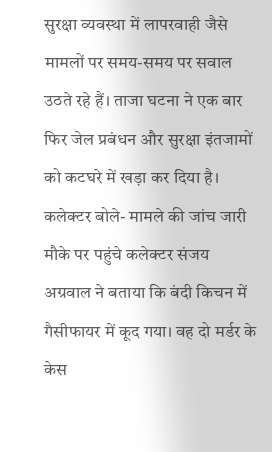सुरक्षा व्यवस्था में लापरवाही जैसे मामलों पर समय-समय पर सवाल उठते रहे हैं। ताजा घटना ने एक बार फिर जेल प्रबंधन और सुरक्षा इंतजामों को कटघरे में खड़ा कर दिया है। कलेक्टर बोले- मामले की जांच जारी मौके पर पहुंचे कलेक्टर संजय अग्रवाल ने बताया कि बंदी किचन में गैसीफायर में कूद गया। वह दो मर्डर के केस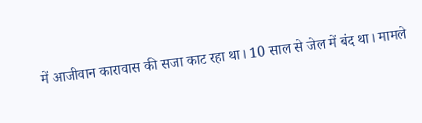में आजीवान कारावास की सजा काट रहा था। 10 साल से जेल में बंद था। मामले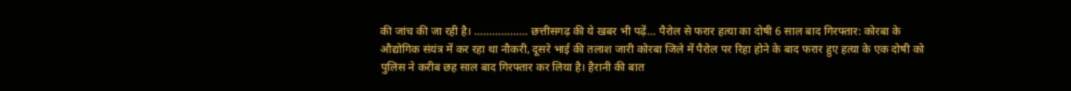की जांच की जा रही है। ……………… छत्तीसगढ़ की ये खबर भी पढ़ें… पैरोल से फरार हत्या का दोषी 6 साल बाद गिरफ्तार: कोरबा के औद्योगिक संयंत्र में कर रहा था नौकरी, दूसरे भाई की तलाश जारी कोरबा जिले में पैरोल पर रिहा होने के बाद फरार हुए हत्या के एक दोषी को पुलिस ने करीब छह साल बाद गिरफ्तार कर लिया है। हैरानी की बात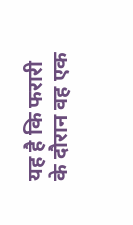यह है कि फरारी के दौरान वह एक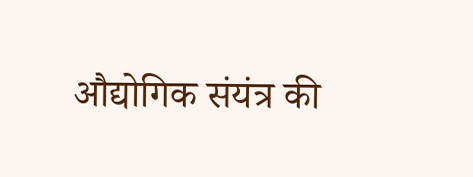औद्योगिक संयंत्र की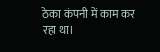ठेका कंपनी में काम कर रहा था।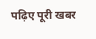पढ़िए पूरी खबर